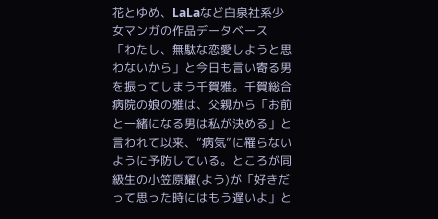花とゆめ、LaLaなど白泉社系少女マンガの作品データベース
「わたし、無駄な恋愛しようと思わないから」と今日も言い寄る男を振ってしまう千賀雅。千賀総合病院の娘の雅は、父親から「お前と一緒になる男は私が決める」と言われて以来、”病気”に罹らないように予防している。ところが同級生の小笠原耀(よう)が「好きだって思った時にはもう遅いよ」と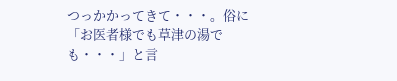つっかかってきて・・・。俗に「お医者様でも草津の湯でも・・・」と言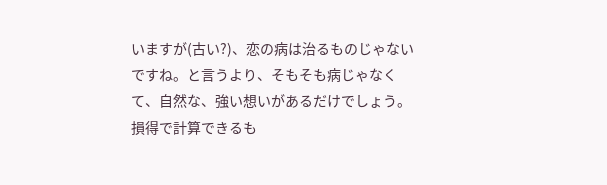いますが(古い?)、恋の病は治るものじゃないですね。と言うより、そもそも病じゃなくて、自然な、強い想いがあるだけでしょう。損得で計算できるも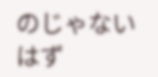のじゃないはず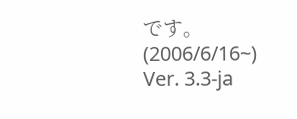です。
(2006/6/16~)
Ver. 3.3-ja